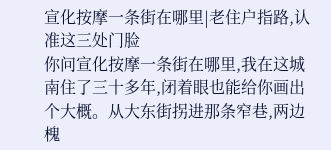宣化按摩一条街在哪里|老住户指路,认准这三处门脸
你问宣化按摩一条街在哪里,我在这城南住了三十多年,闭着眼也能给你画出个大概。从大东街拐进那条窄巷,两边槐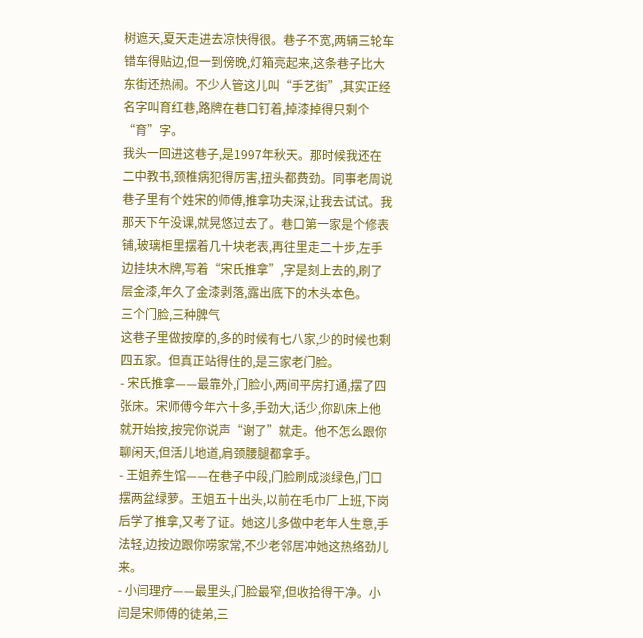树遮天,夏天走进去凉快得很。巷子不宽,两辆三轮车错车得贴边,但一到傍晚,灯箱亮起来,这条巷子比大东街还热闹。不少人管这儿叫“手艺街”,其实正经名字叫育红巷,路牌在巷口钉着,掉漆掉得只剩个“育”字。
我头一回进这巷子,是1997年秋天。那时候我还在二中教书,颈椎病犯得厉害,扭头都费劲。同事老周说巷子里有个姓宋的师傅,推拿功夫深,让我去试试。我那天下午没课,就晃悠过去了。巷口第一家是个修表铺,玻璃柜里摆着几十块老表,再往里走二十步,左手边挂块木牌,写着“宋氏推拿”,字是刻上去的,刷了层金漆,年久了金漆剥落,露出底下的木头本色。
三个门脸,三种脾气
这巷子里做按摩的,多的时候有七八家,少的时候也剩四五家。但真正站得住的,是三家老门脸。
- 宋氏推拿——最靠外,门脸小,两间平房打通,摆了四张床。宋师傅今年六十多,手劲大,话少,你趴床上他就开始按,按完你说声“谢了”就走。他不怎么跟你聊闲天,但活儿地道,肩颈腰腿都拿手。
- 王姐养生馆——在巷子中段,门脸刷成淡绿色,门口摆两盆绿萝。王姐五十出头,以前在毛巾厂上班,下岗后学了推拿,又考了证。她这儿多做中老年人生意,手法轻,边按边跟你唠家常,不少老邻居冲她这热络劲儿来。
- 小闫理疗——最里头,门脸最窄,但收拾得干净。小闫是宋师傅的徒弟,三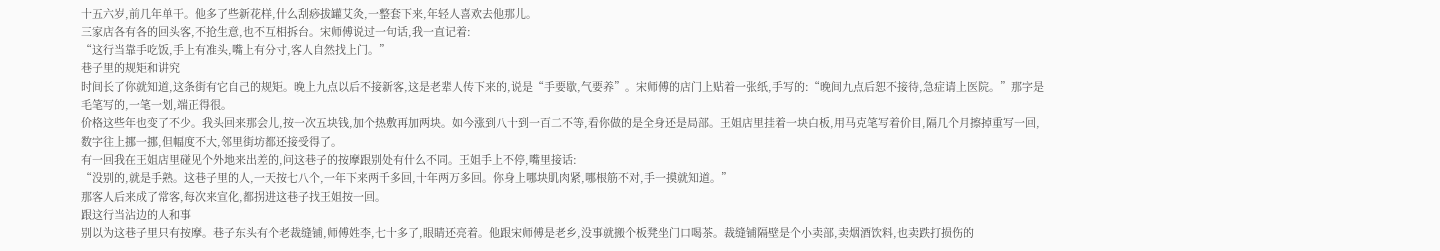十五六岁,前几年单干。他多了些新花样,什么刮痧拔罐艾灸,一整套下来,年轻人喜欢去他那儿。
三家店各有各的回头客,不抢生意,也不互相拆台。宋师傅说过一句话,我一直记着:
“这行当靠手吃饭,手上有准头,嘴上有分寸,客人自然找上门。”
巷子里的规矩和讲究
时间长了你就知道,这条街有它自己的规矩。晚上九点以后不接新客,这是老辈人传下来的,说是“手要歇,气要养”。宋师傅的店门上贴着一张纸,手写的:“晚间九点后恕不接待,急症请上医院。”那字是毛笔写的,一笔一划,端正得很。
价格这些年也变了不少。我头回来那会儿,按一次五块钱,加个热敷再加两块。如今涨到八十到一百二不等,看你做的是全身还是局部。王姐店里挂着一块白板,用马克笔写着价目,隔几个月擦掉重写一回,数字往上挪一挪,但幅度不大,邻里街坊都还接受得了。
有一回我在王姐店里碰见个外地来出差的,问这巷子的按摩跟别处有什么不同。王姐手上不停,嘴里接话:
“没别的,就是手熟。这巷子里的人,一天按七八个,一年下来两千多回,十年两万多回。你身上哪块肌肉紧,哪根筋不对,手一摸就知道。”
那客人后来成了常客,每次来宣化,都拐进这巷子找王姐按一回。
跟这行当沾边的人和事
别以为这巷子里只有按摩。巷子东头有个老裁缝铺,师傅姓李,七十多了,眼睛还亮着。他跟宋师傅是老乡,没事就搬个板凳坐门口喝茶。裁缝铺隔壁是个小卖部,卖烟酒饮料,也卖跌打损伤的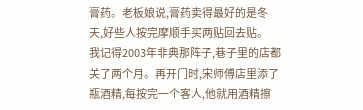膏药。老板娘说,膏药卖得最好的是冬天,好些人按完摩顺手买两贴回去贴。
我记得2003年非典那阵子,巷子里的店都关了两个月。再开门时,宋师傅店里添了瓶酒精,每按完一个客人,他就用酒精擦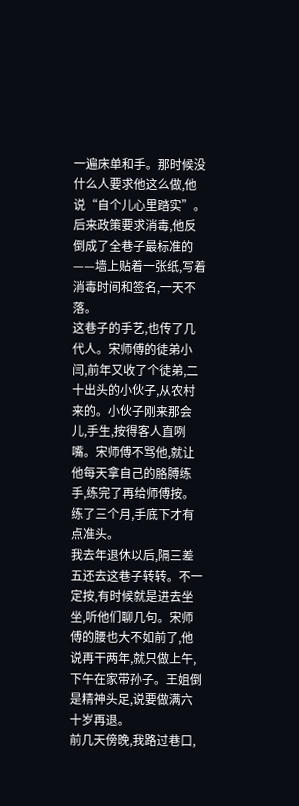一遍床单和手。那时候没什么人要求他这么做,他说“自个儿心里踏实”。后来政策要求消毒,他反倒成了全巷子最标准的——墙上贴着一张纸,写着消毒时间和签名,一天不落。
这巷子的手艺,也传了几代人。宋师傅的徒弟小闫,前年又收了个徒弟,二十出头的小伙子,从农村来的。小伙子刚来那会儿,手生,按得客人直咧嘴。宋师傅不骂他,就让他每天拿自己的胳膊练手,练完了再给师傅按。练了三个月,手底下才有点准头。
我去年退休以后,隔三差五还去这巷子转转。不一定按,有时候就是进去坐坐,听他们聊几句。宋师傅的腰也大不如前了,他说再干两年,就只做上午,下午在家带孙子。王姐倒是精神头足,说要做满六十岁再退。
前几天傍晚,我路过巷口,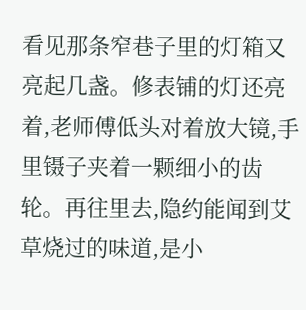看见那条窄巷子里的灯箱又亮起几盏。修表铺的灯还亮着,老师傅低头对着放大镜,手里镊子夹着一颗细小的齿轮。再往里去,隐约能闻到艾草烧过的味道,是小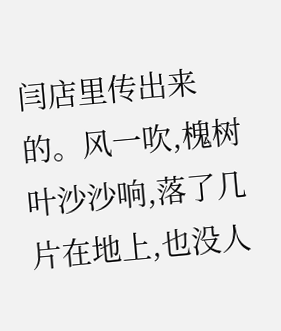闫店里传出来的。风一吹,槐树叶沙沙响,落了几片在地上,也没人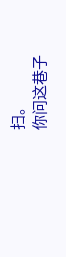扫。
你问这巷子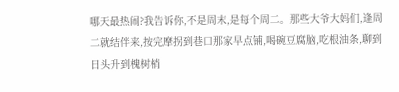哪天最热闹?我告诉你,不是周末,是每个周二。那些大爷大妈们,逢周二就结伴来,按完摩拐到巷口那家早点铺,喝碗豆腐脑,吃根油条,聊到日头升到槐树梢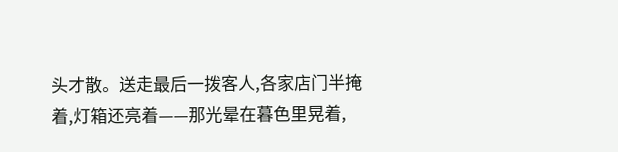头才散。送走最后一拨客人,各家店门半掩着,灯箱还亮着——那光晕在暮色里晃着,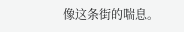像这条街的喘息。